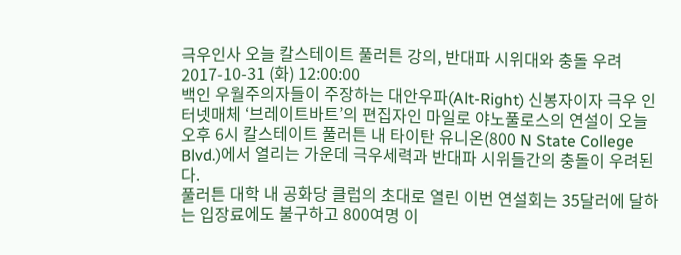극우인사 오늘 칼스테이트 풀러튼 강의, 반대파 시위대와 충돌 우려
2017-10-31 (화) 12:00:00
백인 우월주의자들이 주장하는 대안우파(Alt-Right) 신봉자이자 극우 인터넷매체 ‘브레이트바트’의 편집자인 마일로 야노풀로스의 연설이 오늘 오후 6시 칼스테이트 풀러튼 내 타이탄 유니온(800 N State College Blvd.)에서 열리는 가운데 극우세력과 반대파 시위들간의 충돌이 우려된다.
풀러튼 대학 내 공화당 클럽의 초대로 열린 이번 연설회는 35달러에 달하는 입장료에도 불구하고 800여명 이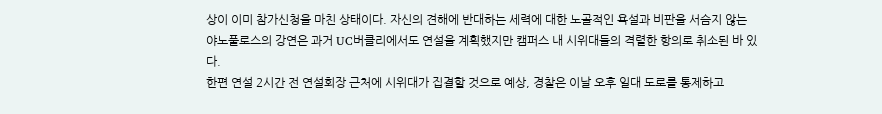상이 이미 참가신청을 마친 상태이다. 자신의 견해에 반대하는 세력에 대한 노골적인 욕설과 비판을 서슴지 않는 야노풀로스의 강연은 과거 UC버클리에서도 연설을 계획했지만 캠퍼스 내 시위대들의 격렬한 항의로 취소된 바 있다.
한편 연설 2시간 전 연설회장 근처에 시위대가 집결할 것으로 예상, 경찰은 이날 오후 일대 도로를 통제하고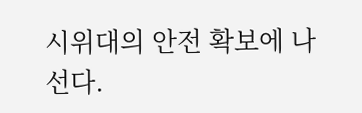시위대의 안전 확보에 나선다.